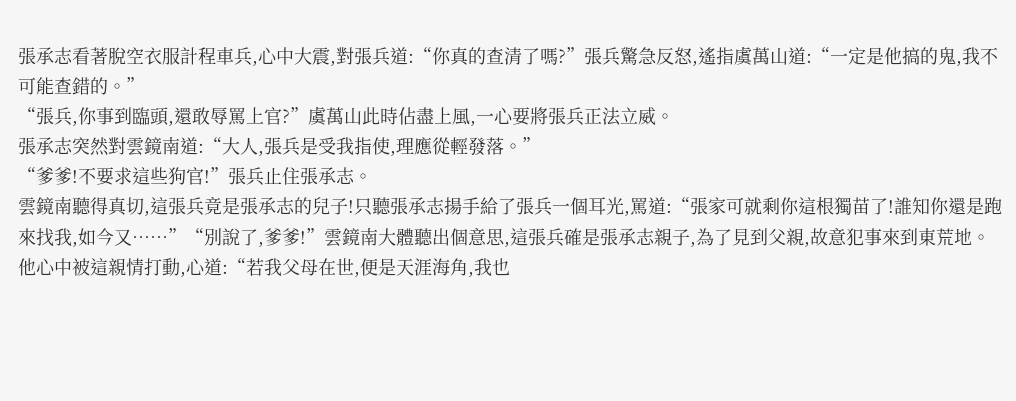張承志看著脫空衣服計程車兵,心中大震,對張兵道:“你真的查清了嗎?”張兵驚急反怒,遙指虞萬山道:“一定是他搞的鬼,我不可能查錯的。”
“張兵,你事到臨頭,還敢辱罵上官?”虞萬山此時佔盡上風,一心要將張兵正法立威。
張承志突然對雲鏡南道:“大人,張兵是受我指使,理應從輕發落。”
“爹爹!不要求這些狗官!”張兵止住張承志。
雲鏡南聽得真切,這張兵竟是張承志的兒子!只聽張承志揚手給了張兵一個耳光,罵道:“張家可就剩你這根獨苗了!誰知你還是跑來找我,如今又……”“別說了,爹爹!”雲鏡南大體聽出個意思,這張兵確是張承志親子,為了見到父親,故意犯事來到東荒地。
他心中被這親情打動,心道:“若我父母在世,便是天涯海角,我也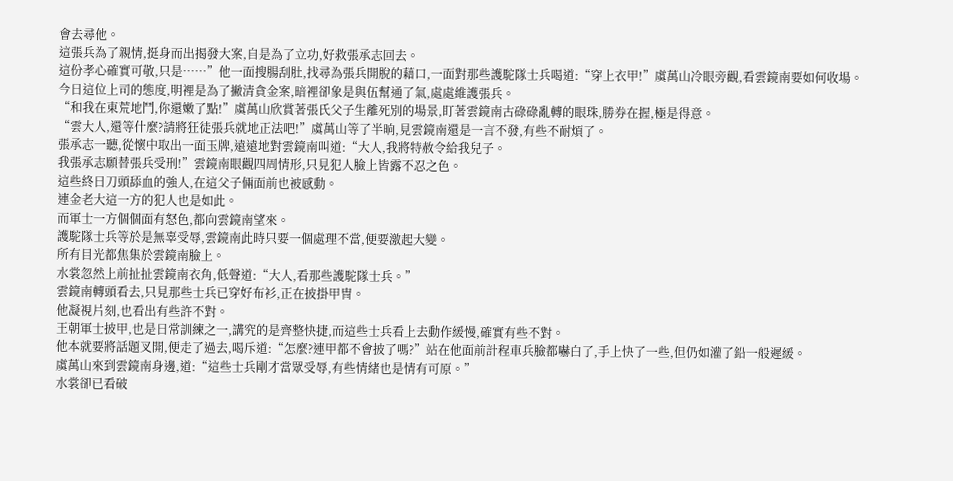會去尋他。
這張兵為了親情,挺身而出揭發大案,自是為了立功,好救張承志回去。
這份孝心確實可敬,只是……”他一面搜腸刮肚,找尋為張兵開脫的藉口,一面對那些護駝隊士兵喝道:“穿上衣甲!”虞萬山冷眼旁觀,看雲鏡南要如何收場。
今日這位上司的態度,明裡是為了撇清貪金案,暗裡卻象是與伍幫通了氣,處處維護張兵。
“和我在東荒地鬥,你還嫩了點!”虞萬山欣賞著張氏父子生離死別的場景,盯著雲鏡南古碌碌亂轉的眼珠,勝券在握,極是得意。
“雲大人,還等什麼?請將狂徒張兵就地正法吧!”虞萬山等了半晌,見雲鏡南還是一言不發,有些不耐煩了。
張承志一聽,從懷中取出一面玉牌,遠遠地對雲鏡南叫道:“大人,我將特赦令給我兒子。
我張承志願替張兵受刑!”雲鏡南眼觀四周情形,只見犯人臉上皆露不忍之色。
這些終日刀頭舔血的強人,在這父子倆面前也被感動。
連金老大這一方的犯人也是如此。
而軍士一方個個面有怒色,都向雲鏡南望來。
護駝隊士兵等於是無辜受辱,雲鏡南此時只要一個處理不當,便要激起大變。
所有目光都焦集於雲鏡南臉上。
水裳忽然上前扯扯雲鏡南衣角,低聲道:“大人,看那些護駝隊士兵。”
雲鏡南轉頭看去,只見那些士兵已穿好布衫,正在披掛甲冑。
他凝視片刻,也看出有些許不對。
王朝軍士披甲,也是日常訓練之一,講究的是齊整快捷,而這些士兵看上去動作緩慢,確實有些不對。
他本就要將話題叉開,便走了過去,喝斥道:“怎麼?連甲都不會披了嗎?”站在他面前計程車兵臉都嚇白了,手上快了一些,但仍如灌了鉛一般遲緩。
虞萬山來到雲鏡南身邊,道:“這些士兵剛才當眾受辱,有些情緒也是情有可原。”
水裳卻已看破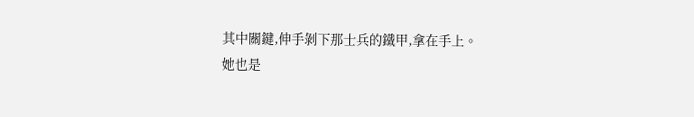其中關鍵,伸手剝下那士兵的鐵甲,拿在手上。
她也是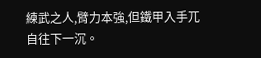練武之人,臂力本強,但鐵甲入手兀自往下一沉。